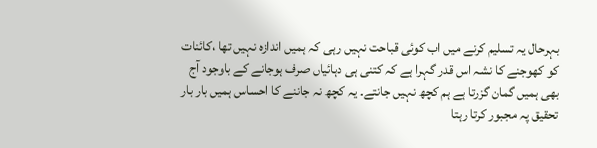بہرحال یہ تسلیم کرنے میں اب کوئی قباحت نہیں رہی کہ ہمیں اندازہ نہیں تھا ،کائنات کو کھوجنے کا نشہ اس قدر گہرا ہے کہ کتنی ہی دہائیاں صرف ہوجانے کے باوجود آج بھی ہمیں گمان گزرتا ہے ہم کچھ نہیں جانتے۔ یہ کچھ نہ جاننے کا احساس ہمیں بار بار تحقیق پہ مجبور کرتا رہتا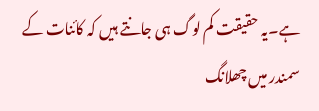ہے۔یہ حقیقت کم لوگ ہی جانتے ہیں کہ کائنات کے سمندر میں چھلانگ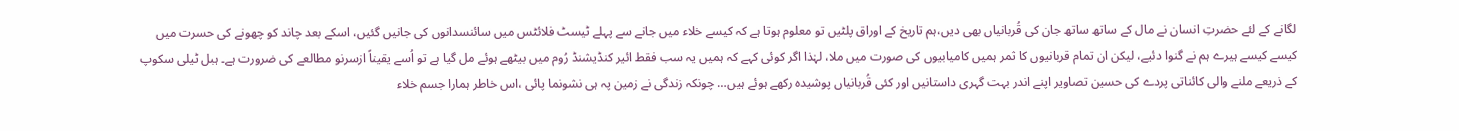لگانے کے لئے حضرتِ انسان نے مال کے ساتھ ساتھ جان کی قُربانیاں بھی دیں،ہم تاریخ کے اوراق پلٹیں تو معلوم ہوتا ہے کہ کیسے خلاء میں جانے سے پہلے ٹیسٹ فلائٹس میں سائنسدانوں کی جانیں گئیں، اسکے بعد چاند کو چھونے کی حسرت میں کیسے کیسے ہیرے ہم نے گنوا دئیے، لیکن ان تمام قربانیوں کا ثمر ہمیں کامیابیوں کی صورت میں ملا، لہٰذا اگر کوئی کہے کہ ہمیں یہ سب فقط ائیر کنڈیشنڈ رُوم میں بیٹھے ہوئے مل گیا ہے تو اُسے یقیناً ازسرنو مطالعے کی ضرورت ہے۔ ہبل ٹیلی سکوپ کے ذریعے ملنے والی کائناتی پردے کی حسین تصاویر اپنے اندر بہت گہری داستانیں اور کئی قُربانیاں پوشیدہ رکھے ہوئے ہیں… چونکہ زندگی نے زمین پہ ہی نشونما پائی ،اس خاطر ہمارا جسم خلاء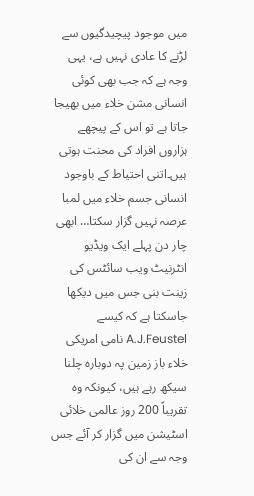میں موجود پیچیدگیوں سے لڑنے کا عادی نہیں ہے، یہی وجہ ہے کہ جب بھی کوئی انسانی مشن خلاء میں بھیجا جاتا ہے تو اس کے پیچھے ہزاروں افراد کی محنت ہوتی ہیں۔اتنی احتیاط کے باوجود انسانی جسم خلاء میں لمبا عرصہ نہیں گزار سکتا… ابھی چار دن پہلے ایک ویڈیو انٹرنیٹ ویب سائٹس کی زینت بنی جس میں دیکھا جاسکتا ہے کہ کیسے A.J.Feustel نامی امریکی خلاء باز زمین پہ دوبارہ چلنا سیکھ رہے ہیں، کیونکہ وہ تقریباً 200 روز عالمی خلائی اسٹیشن میں گزار کر آئے جس وجہ سے ان کی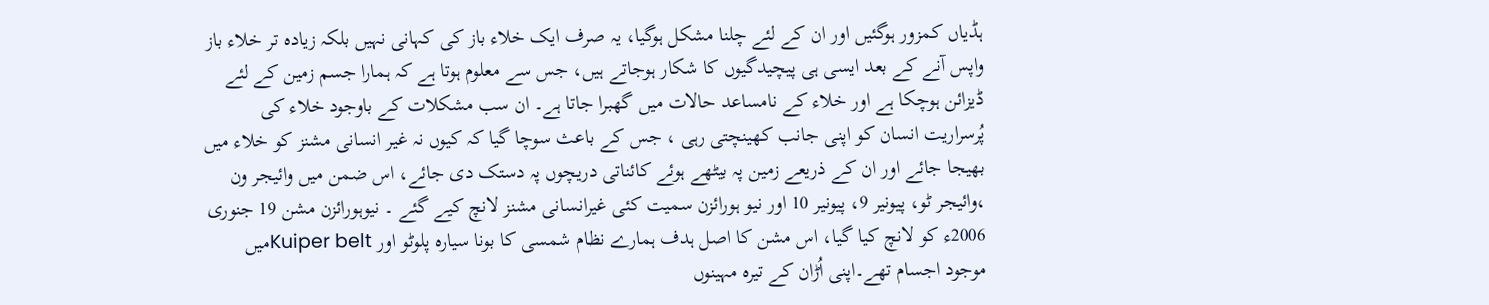ہڈیاں کمزور ہوگئیں اور ان کے لئے چلنا مشکل ہوگیا، یہ صرف ایک خلاء باز کی کہانی نہیں بلکہ زیادہ تر خلاء باز واپس آنے کے بعد ایسی ہی پیچیدگیوں کا شکار ہوجاتے ہیں، جس سے معلوم ہوتا ہے کہ ہمارا جسم زمین کے لئے ڈیزائن ہوچکا ہے اور خلاء کے نامساعد حالات میں گھبرا جاتا ہے۔ ان سب مشکلات کے باوجود خلاء کی پُرسراریت انسان کو اپنی جانب کھینچتی رہی ، جس کے باعث سوچا گیا کہ کیوں نہ غیر انسانی مشنز کو خلاء میں بھیجا جائے اور ان کے ذریعے زمین پہ بیٹھے ہوئے کائناتی دریچوں پہ دستک دی جائے، اس ضمن میں وائیجر ون ،وائیجر ٹو، پیونیر 9، پیونیر 10 اور نیو ہورائزن سمیت کئی غیرانسانی مشنز لانچ کیے گئے ۔ نیوہورائزن مشن 19 جنوری 2006ء کو لانچ کیا گیا، اس مشن کا اصل ہدف ہمارے نظام شمسی کا بونا سیارہ پلوٹو اور Kuiper beltمیں موجود اجسام تھے۔اپنی اُڑان کے تیرہ مہینوں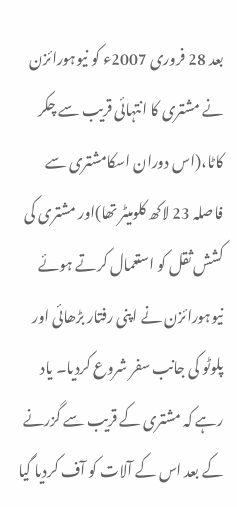بعد 28 فروری 2007ء کو نیوہورائزن نے مشتری کا انتہائی قریب سے چکر کاٹا،(اس دوران اسکامشتری سے فاصلہ 23 لاکھ کلومیٹر تھا)اور مشتری کی کشش ثقل کو استعمال کرتے ہوئے نیوہورائزن نے اپنی رفتار بڑھائی اور پلوٹو کی جانب سفر شروع کردیا۔ یاد رہے کہ مشتری کے قریب سے گزرنے کے بعد اس کے آلات کو آف کردیا گیا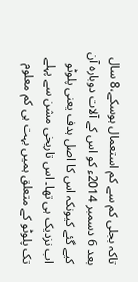تاکہ بجلی کم سے کم استعمال ہوسکے،8 سال بعد 6 دسمبر 2014ء کو اس کے آلات دوبارہ آن کیے گئے کیونکہ اس کا اصل ہدف یعنی پلوٹو اب نزدیک ہی تھا۔ اس تاریخی مشن سے پہلے تک پلوٹو کے متعلق ہمیں بہت ہی کم معلوم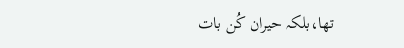تھا،بلکہ حیران کُن بات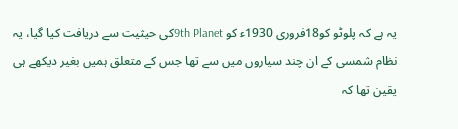یہ ہے کہ پلوٹو کو18فروری 1930ء کو 9th Planetکی حیثیت سے دریافت کیا گیا، یہ نظام شمسی کے ان چند سیاروں میں سے تھا جس کے متعلق ہمیں بغیر دیکھے ہی یقین تھا کہ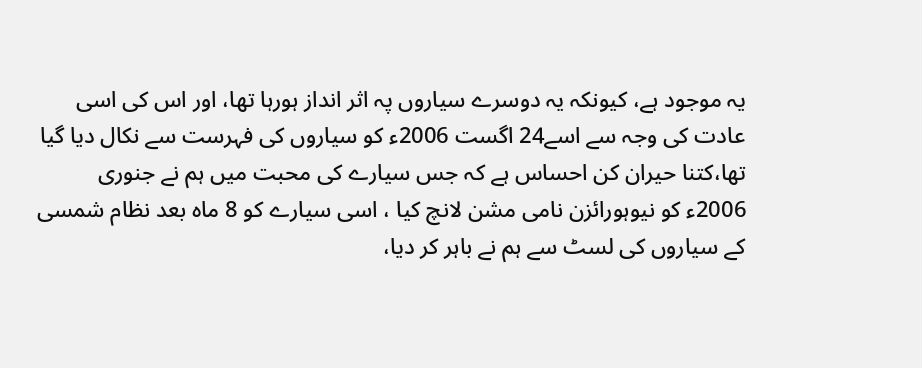یہ موجود ہے، کیونکہ یہ دوسرے سیاروں پہ اثر انداز ہورہا تھا، اور اس کی اسی عادت کی وجہ سے اسے24 اگست 2006ء کو سیاروں کی فہرست سے نکال دیا گیا تھا،کتنا حیران کن احساس ہے کہ جس سیارے کی محبت میں ہم نے جنوری 2006ء کو نیوہورائزن نامی مشن لانچ کیا ، اسی سیارے کو 8 ماہ بعد نظام شمسی کے سیاروں کی لسٹ سے ہم نے باہر کر دیا،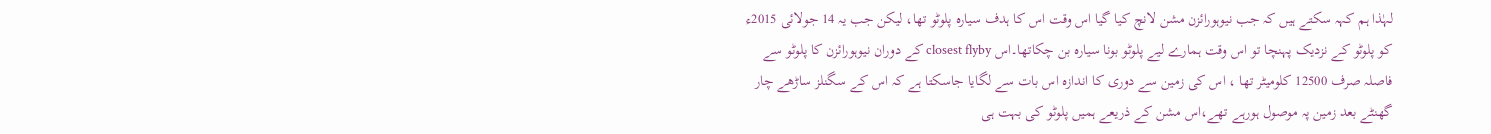لہٰذا ہم کہہ سکتے ہیں کہ جب نیوہورائزن مشن لانچ کیا گیا اس وقت اس کا ہدف سیارہ پلوٹو تھا، لیکن جب یہ 14 جولائی 2015ء کو پلوٹو کے نزدیک پہنچا تو اس وقت ہمارے لیے پلوٹو بونا سیارہ بن چکاتھا۔اس closest flyby کے دوران نیوہورائزن کا پلوٹو سے فاصلہ صرف 12500 کلومیٹر تھا ، اس کی زمین سے دوری کا اندازہ اس بات سے لگایا جاسکتا ہے کہ اس کے سگنلز ساڑھے چار گھنٹے بعد زمین پہ موصول ہورہے تھے،اس مشن کے ذریعے ہمیں پلوٹو کی بہت ہی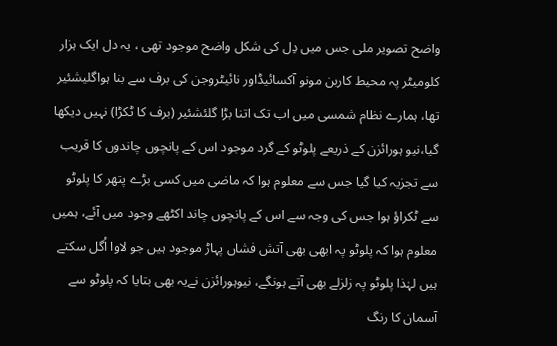واضح تصویر ملی جس میں دِل کی شکل واضح موجود تھی ، یہ دل ایک ہزار کلومیٹر پہ محیط کاربن مونو آکسائیڈاور نائیٹروجن کی برف سے بنا ہواگلیشئیر تھا، ہمارے نظام شمسی میں اب تک اتنا بڑا گلئشئیر (برف کا ٹکڑا) نہیں دیکھا گیا،نیو ہورائزن کے ذریعے پلوٹو کے گرد موجود اس کے پانچوں چاندوں کا قریب سے تجزیہ کیا گیا جس سے معلوم ہوا کہ ماضی میں کسی بڑے پتھر کا پلوٹو سے ٹکراؤ ہوا جس کی وجہ سے اس کے پانچوں چاند اکٹھے وجود میں آئے، ہمیں معلوم ہوا کہ پلوٹو پہ ابھی بھی آتش فشاں پہاڑ موجود ہیں جو لاوا اُگل سکتے ہیں لہٰذا پلوٹو پہ زلزلے بھی آتے ہونگے، نیوہورائزن نےیہ بھی بتایا کہ پلوٹو سے آسمان کا رنگ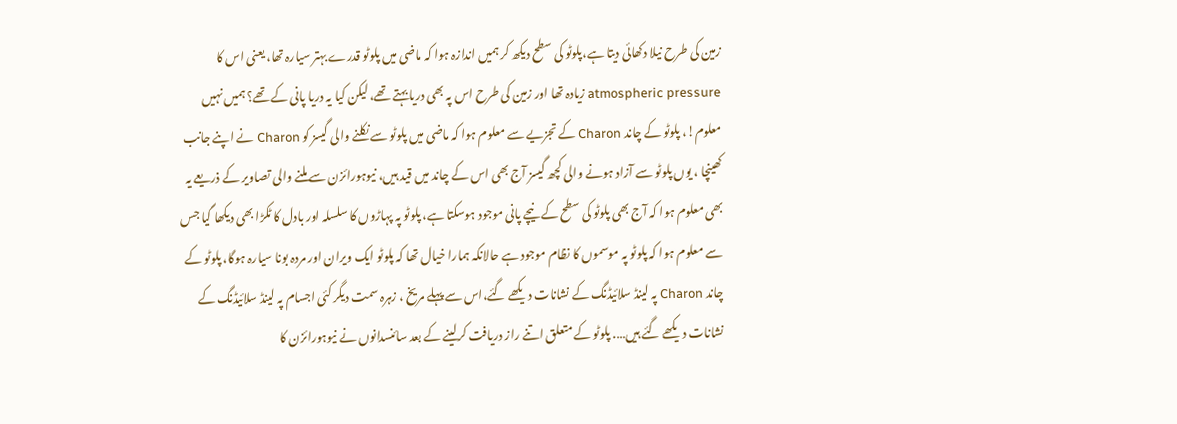زمین کی طرح نیلا دکھائی دیتا ہے،پلوٹو کی سطح دیکھ کر ہمیں اندازہ ہوا کہ ماضی میں پلوٹو قدرے بہتر سیارہ تھا، یعنی اس کا atmospheric pressure زیادہ تھا اور زمین کی طرح اس پہ بھی دریا بہتے تھے، لیکن کیا یہ دریا پانی کے تھے؟ ہمیں نہیں معلوم!، پلوٹو کے چاند Charon کے تجزیے سے معلوم ہوا کہ ماضی میں پلوٹو سے نکلنے والی گیسز کو Charon نے اپنے جانب کھینچا ، یوں پلوٹو سے آزاد ہونے والی کچھ گیسز آج بھی اس کے چاند میں قید ہیں، نیوہورائزن سے ملنے والی تصاویر کے ذریعے یہ بھی معلوم ہوا کہ آج بھی پلوٹو کی سطح کے نیچے پانی موجود ہوسکتا ہے، پلوٹو پہ پہاڑوں کا سلسلہ اور بادل کا ٹکڑا بھی دیکھا گیا جس سے معلوم ہوا کہ پلوٹو پہ موسموں کا نظام موجود ہے حالانکہ ہمارا خیال تھا کہ پلوٹو ایک ویران اور مردہ بونا سیارہ ہوگا، پلوٹو کے چاند Charon پہ لینڈ سلائیڈنگ کے نشانات دیکھے گئے،اس سے پہلے مریخ ، زہرہ سمت دیگر کئی اجسام پہ لینڈ سلائیڈنگ کے نشانات دیکھے گئے ہیں…. پلوٹو کے متعلق اتنے راز دریافت کرلینے کے بعد سائنسدانوں نے نیوہورائزن کا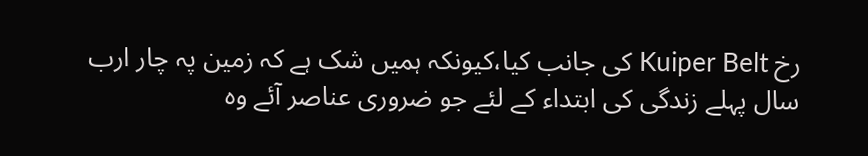رخ Kuiper Belt کی جانب کیا،کیونکہ ہمیں شک ہے کہ زمین پہ چار ارب سال پہلے زندگی کی ابتداء کے لئے جو ضروری عناصر آئے وہ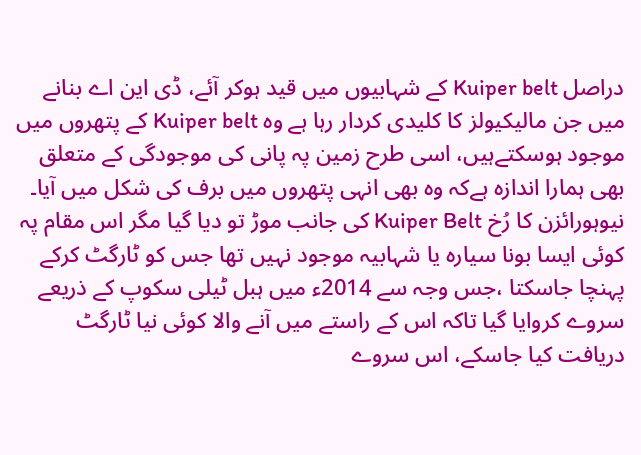دراصل Kuiper belt کے شہابیوں میں قید ہوکر آئے، ڈی این اے بنانے میں جن مالیکیولز کا کلیدی کردار رہا ہے وہ Kuiper belt کے پتھروں میں موجود ہوسکتےہیں، اسی طرح زمین پہ پانی کی موجودگی کے متعلق بھی ہمارا اندازہ ہےکہ وہ بھی انہی پتھروں میں برف کی شکل میں آیا۔ نیوہورائزن کا رُخ Kuiper Belt کی جانب موڑ تو دیا گیا مگر اس مقام پہ کوئی ایسا بونا سیارہ یا شہابیہ موجود نہیں تھا جس کو ٹارگٹ کرکے پہنچا جاسکتا ،جس وجہ سے 2014ء میں ہبل ٹیلی سکوپ کے ذریعے سروے کروایا گیا تاکہ اس کے راستے میں آنے والا کوئی نیا ٹارگٹ دریافت کیا جاسکے، اس سروے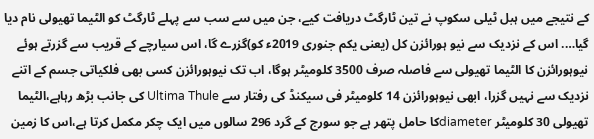کے نتیجے میں ہبل ٹیلی سکوپ نے تین ٹارگٹ دریافت کیے، جن میں سے سب سے پہلے ٹارگٹ کو الٹیما تھیولی نام دیا گیا…. اس کے نزدیک سے نیو ہورائزن کل (یعنی یکم جنوری 2019ء کو)گزرے گا، اس سیارچے کے قریب سے گزرتے ہوئے نیوہورائزن کا الٹیما تھیولی سے فاصلہ صرف 3500 کلومیٹر ہوگا، اب تک نیوہورائزن کسی بھی فلکیاتی جسم کے اتنے نزدیک سے نہیں گزرا، ابھی نیوہورائزن 14 کلومیٹر فی سیکنڈ کی رفتار سے Ultima Thule کی جانب بڑھ رہاہے،الٹیما تھیولی 30 کلومیٹر diameterکا حامل پتھر ہے جو سورج کے گرد 296 سالوں میں ایک چکر مکمل کرتا ہے،اس کا زمین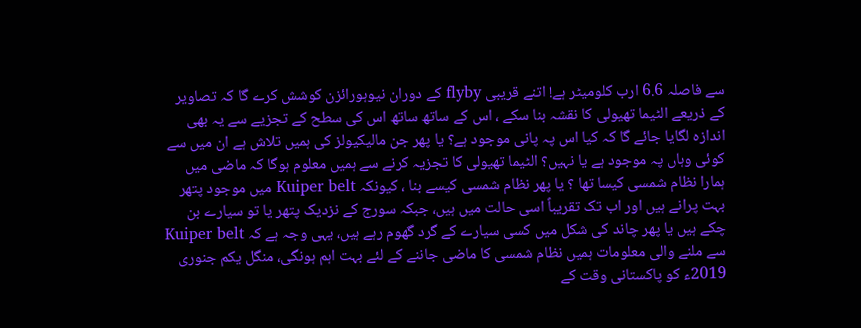سے فاصلہ 6.6 ارب کلومیٹر ہے! اتنے قریبی flyby کے دوران نیوہورائزن کوشش کرے گا کہ تصاویر کے ذریعے الٹیما تھیولی کا نقشہ بنا سکے ، اس کے ساتھ ساتھ اس کی سطح کے تجزیے سے یہ بھی اندازہ لگایا جائے گا کہ کیا اس پہ پانی موجود ہے؟ یا پھر جن مالیکیولز کی ہمیں تلاش ہے ان میں سے کوئی وہاں پہ موجود ہے یا نہیں؟ الٹیما تھیولی کا تجزیہ کرنے سے ہمیں معلوم ہوگا کہ ماضی میں ہمارا نظام شمسی کیسا تھا ؟ یا پھر نظام شمسی کیسے بنا ، کیونکہ Kuiper belt میں موجود پتھر بہت پرانے ہیں اور اب تک تقریباً اسی حالت میں ہیں، جبکہ سورج کے نزدیک پتھر یا تو سیارے بن چکے ہیں یا پھر چاند کی شکل میں کسی سیارے کے گرد گھوم رہے ہیں، یہی وجہ ہے کہ Kuiper belt سے ملنے والی معلومات ہمیں نظام شمسی کا ماضی جاننے کے لئے بہت اہم ہونگی، منگل یکم جنوری 2019ء کو پاکستانی وقت کے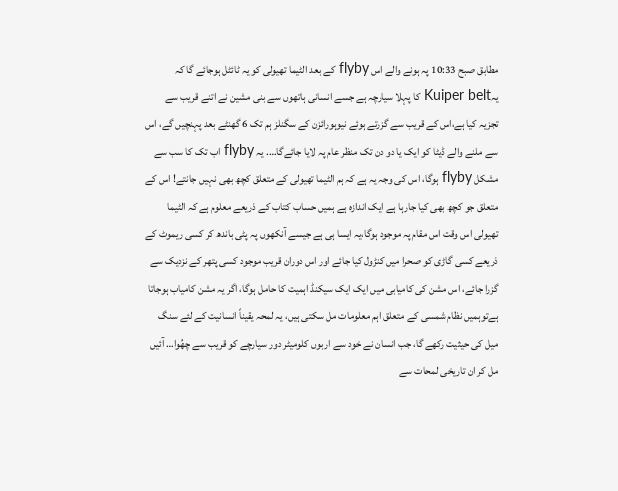مطابق صبح 10:33 پہ ہونے والے اس flyby کے بعد الٹیما تھیولی کو یہ ٹائٹل ہوجائے گا کہ یہKuiper belt کا پہلا سیارچہ ہے جسے انسانی ہاتھوں سے بنی مشین نے اتنے قریب سے تجزیہ کیا ہے،اس کے قریب سے گزرتے ہوئے نیوہورائزن کے سگنلز ہم تک 6 گھنٹے بعد پہنچیں گے، اس سے ملنے والے ڈیٹا کو ایک یا دو دن تک منظر عام پہ لایا جائےگا…. یہ flyby اب تک کا سب سے مشکل flyby ہوگا، اس کی وجہ یہ ہے کہ ہم الٹیما تھیولی کے متعلق کچھ بھی نہیں جانتے! اس کے متعلق جو کچھ بھی کیا جارہا ہے ایک اندازہ ہے ہمیں حساب کتاب کے ذریعے معلوم ہے کہ الٹیما تھیولی اس وقت اس مقام پہ موجود ہوگا،یہ ایسا ہی ہے جیسے آنکھوں پہ پٹی باندھ کر کسی ریموٹ کے ذریعے کسی گاڑی کو صحرا میں کنڑول کیا جائے اور اس دوران قریب موجود کسی پتھر کے نزدیک سے گزرا جائے، اس مشن کی کامیابی میں ایک ایک سیکنڈ اہمیت کا حامل ہوگا، اگر یہ مشن کامیاب ہوجاتا ہےتوہمیں نظام شمسی کے متعلق اہم معلومات مل سکتی ہیں، یہ لمحہ یقیناً انسانیت کے لئے سنگ میل کی حیثیت رکھے گا، جب انسان نے خود سے اربوں کلومیٹر دور سیارچے کو قریب سے چھُوا… آئیں مل کر ان تاریخی لمحات سے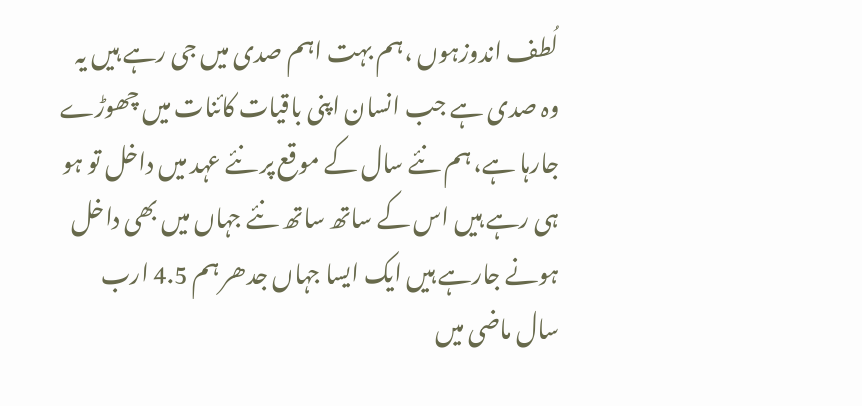لُطف اندوزہوں ،ہم بہت اہم صدی میں جی رہے ہیں یہ وہ صدی ہے جب انسان اپنی باقیات کائنات میں چھوڑے جارہا ہے، ہم نئے سال کے موقع پر نئے عہد میں داخل تو ہو ہی رہے ہیں اس کے ساتھ ساتھ نئے جہاں میں بھی داخل ہونے جارہے ہیں ایک ایسا جہاں جدھر ہم 4.5 ارب سال ماضی میں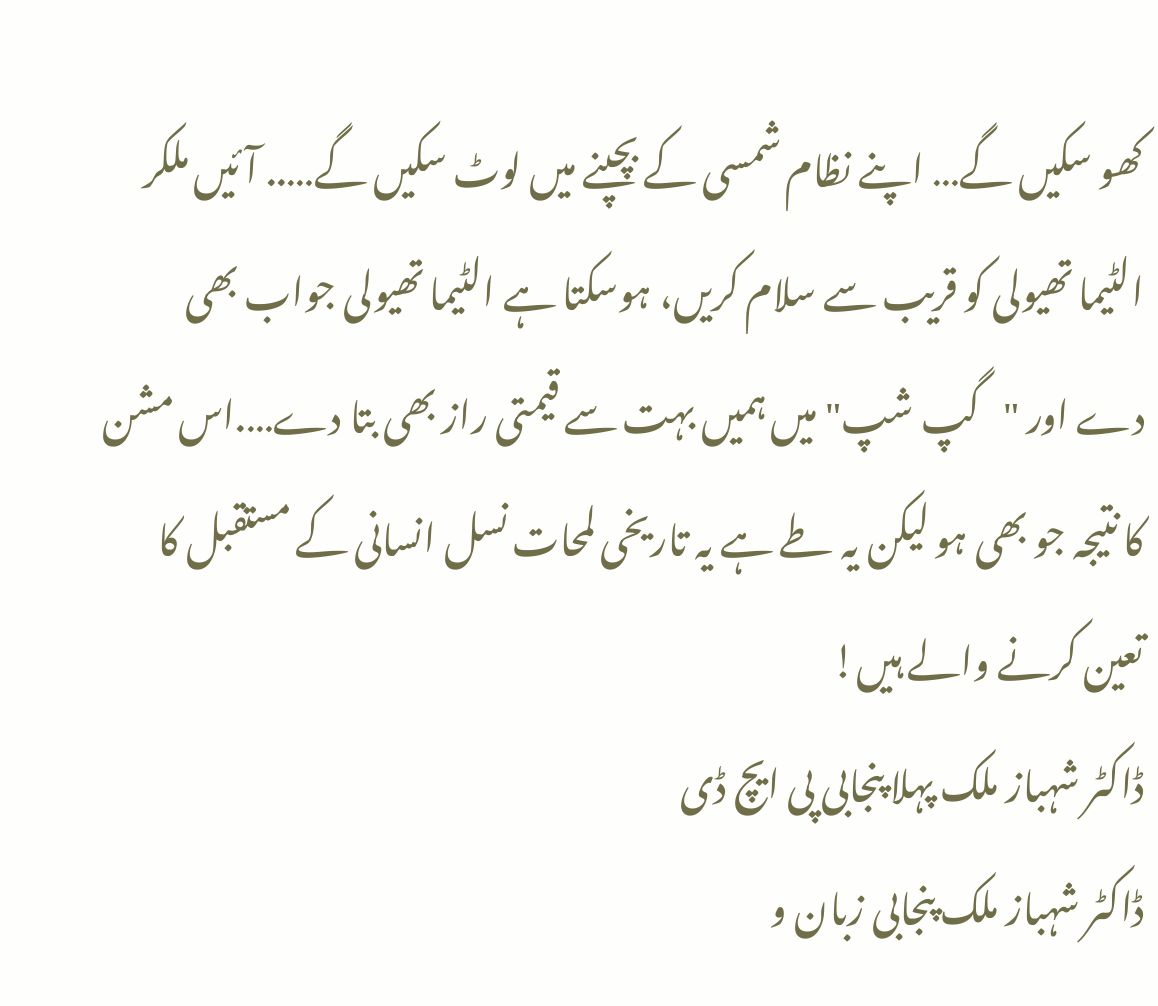کھو سکیں گے… اپنے نظام شمسی کے بچپنے میں لوٹ سکیں گے….. آئیں ملکر الٹیما تھیولی کو قریب سے سلام کریں، ہوسکتا ہے الٹیما تھیولی جواب بھی دے اور "گپ شپ" میں ہمیں بہت سے قیمتی راز بھی بتا دے….اس مشن کا نتیجہ جو بھی ہو لیکن یہ طے ہے یہ تاریخی لمحات نسل انسانی کے مستقبل کا تعین کرنے والے ہیں!
ڈاکٹر شہباز ملک پہلا پنجابی پی ایچ ڈی
ڈاکٹر شہباز ملک پنجابی زبان و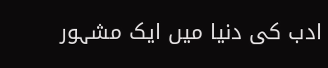ادب کی دنیا میں ایک مشہور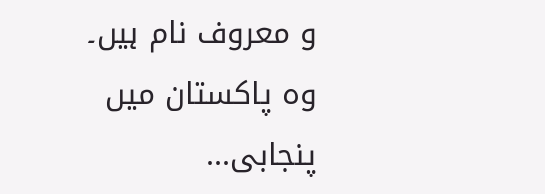و معروف نام ہیں۔ وہ پاکستان میں پنجابی...